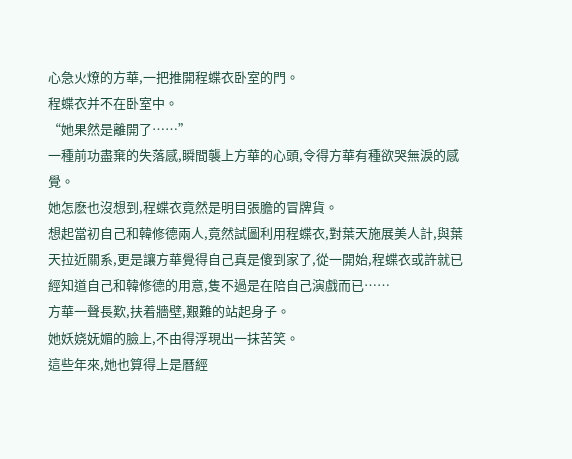心急火燎的方華,一把推開程蝶衣卧室的門。
程蝶衣并不在卧室中。
“她果然是離開了……”
一種前功盡棄的失落感,瞬間襲上方華的心頭,令得方華有種欲哭無淚的感覺。
她怎麽也沒想到,程蝶衣竟然是明目張膽的冒牌貨。
想起當初自己和韓修德兩人,竟然試圖利用程蝶衣,對葉天施展美人計,與葉天拉近關系,更是讓方華覺得自己真是傻到家了,從一開始,程蝶衣或許就已經知道自己和韓修德的用意,隻不過是在陪自己演戲而已……
方華一聲長歎,扶着牆壁,艱難的站起身子。
她妖娆妩媚的臉上,不由得浮現出一抹苦笑。
這些年來,她也算得上是曆經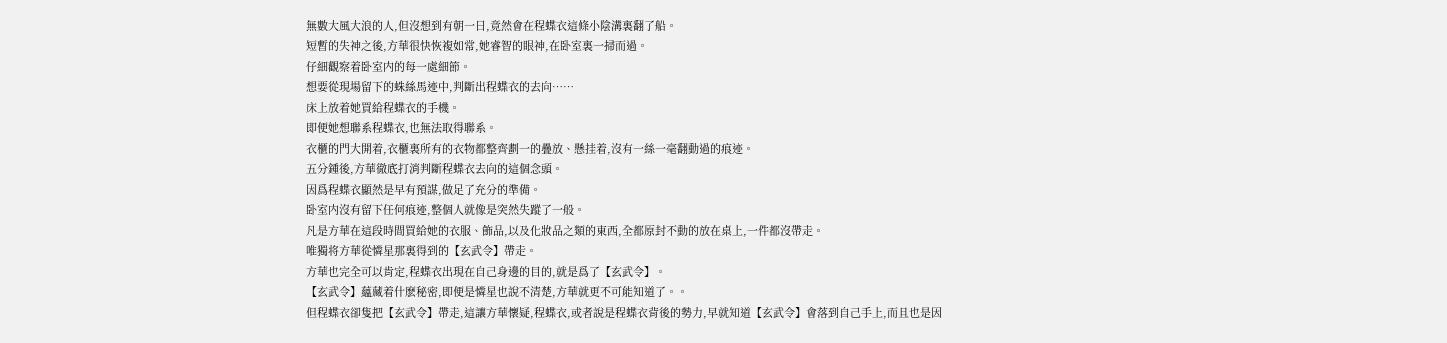無數大風大浪的人,但沒想到有朝一日,竟然會在程蝶衣這條小陰溝裏翻了船。
短暫的失神之後,方華很快恢複如常,她睿智的眼神,在卧室裏一掃而過。
仔細觀察着卧室内的每一處細節。
想要從現場留下的蛛絲馬迹中,判斷出程蝶衣的去向……
床上放着她買給程蝶衣的手機。
即便她想聯系程蝶衣,也無法取得聯系。
衣櫃的門大開着,衣櫃裏所有的衣物都整齊劃一的疊放、懸挂着,沒有一絲一毫翻動過的痕迹。
五分鍾後,方華徹底打消判斷程蝶衣去向的這個念頭。
因爲程蝶衣顯然是早有預謀,做足了充分的準備。
卧室内沒有留下任何痕迹,整個人就像是突然失蹤了一般。
凡是方華在這段時間買給她的衣服、飾品,以及化妝品之類的東西,全都原封不動的放在桌上,一件都沒帶走。
唯獨将方華從憐星那裏得到的【玄武令】帶走。
方華也完全可以肯定,程蝶衣出現在自己身邊的目的,就是爲了【玄武令】。
【玄武令】蘊藏着什麽秘密,即便是憐星也說不清楚,方華就更不可能知道了。。
但程蝶衣卻隻把【玄武令】帶走,這讓方華懷疑,程蝶衣,或者說是程蝶衣背後的勢力,早就知道【玄武令】會落到自己手上,而且也是因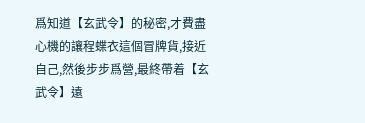爲知道【玄武令】的秘密,才費盡心機的讓程蝶衣這個冒牌貨,接近自己,然後步步爲營,最終帶着【玄武令】遠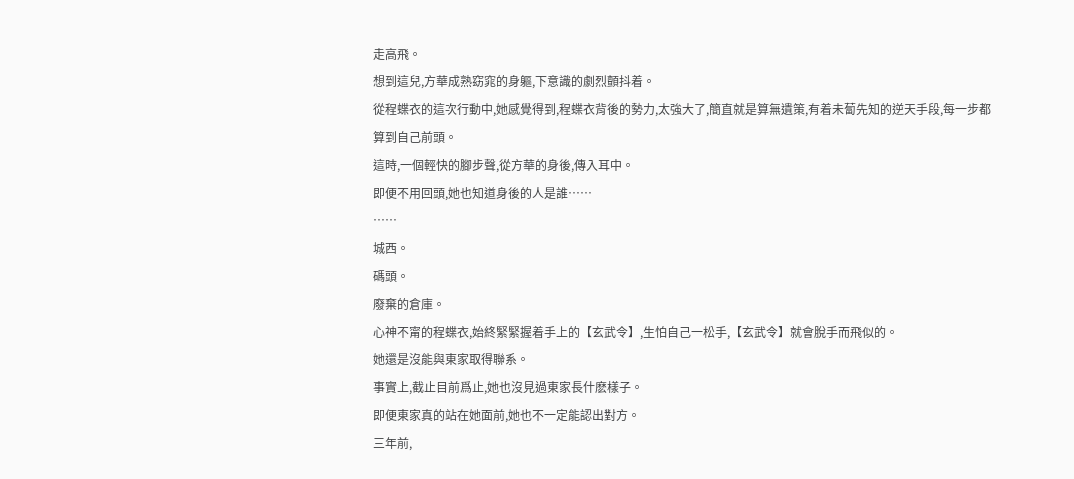走高飛。
想到這兒,方華成熟窈窕的身軀,下意識的劇烈顫抖着。
從程蝶衣的這次行動中,她感覺得到,程蝶衣背後的勢力,太強大了,簡直就是算無遺策,有着未蔔先知的逆天手段,每一步都算到自己前頭。
這時,一個輕快的腳步聲,從方華的身後,傳入耳中。
即便不用回頭,她也知道身後的人是誰……
……
城西。
碼頭。
廢棄的倉庫。
心神不甯的程蝶衣,始終緊緊握着手上的【玄武令】,生怕自己一松手,【玄武令】就會脫手而飛似的。
她還是沒能與東家取得聯系。
事實上,截止目前爲止,她也沒見過東家長什麽樣子。
即便東家真的站在她面前,她也不一定能認出對方。
三年前,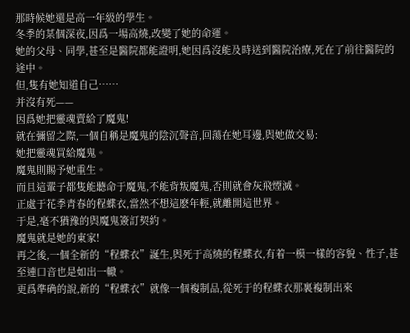那時候她還是高一年級的學生。
冬季的某個深夜,因爲一場高燒,改變了她的命運。
她的父母、同學,甚至是醫院都能證明,她因爲沒能及時送到醫院治療,死在了前往醫院的途中。
但,隻有她知道自己……
并沒有死——
因爲她把靈魂賣給了魔鬼!
就在彌留之際,一個自稱是魔鬼的陰沉聲音,回蕩在她耳邊,與她做交易:
她把靈魂買給魔鬼。
魔鬼則賜予她重生。
而且這輩子都隻能聽命于魔鬼,不能背叛魔鬼,否則就會灰飛煙滅。
正處于花季青春的程蝶衣,當然不想這麽年輕,就離開這世界。
于是,毫不猶豫的與魔鬼簽訂契約。
魔鬼就是她的東家!
再之後,一個全新的“程蝶衣”誕生,與死于高燒的程蝶衣,有着一模一樣的容貌、性子,甚至連口音也是如出一轍。
更爲準确的說,新的“程蝶衣”就像一個複制品,從死于的程蝶衣那裏複制出來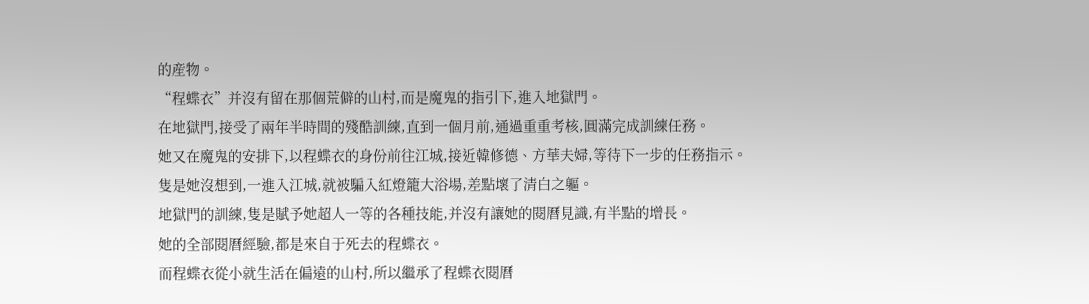的産物。
“程蝶衣”并沒有留在那個荒僻的山村,而是魔鬼的指引下,進入地獄門。
在地獄門,接受了兩年半時間的殘酷訓練,直到一個月前,通過重重考核,圓滿完成訓練任務。
她又在魔鬼的安排下,以程蝶衣的身份前往江城,接近韓修德、方華夫婦,等待下一步的任務指示。
隻是她沒想到,一進入江城,就被騙入紅燈籠大浴場,差點壞了清白之軀。
地獄門的訓練,隻是賦予她超人一等的各種技能,并沒有讓她的閱曆見識,有半點的增長。
她的全部閱曆經驗,都是來自于死去的程蝶衣。
而程蝶衣從小就生活在偏遠的山村,所以繼承了程蝶衣閱曆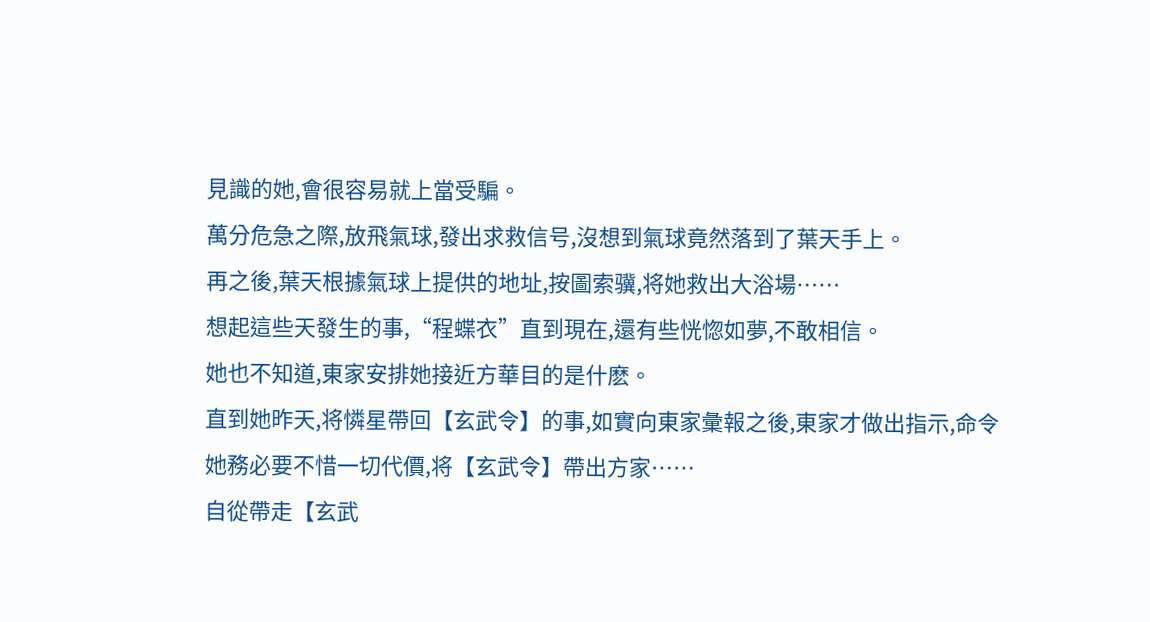見識的她,會很容易就上當受騙。
萬分危急之際,放飛氣球,發出求救信号,沒想到氣球竟然落到了葉天手上。
再之後,葉天根據氣球上提供的地址,按圖索骥,将她救出大浴場……
想起這些天發生的事,“程蝶衣”直到現在,還有些恍惚如夢,不敢相信。
她也不知道,東家安排她接近方華目的是什麽。
直到她昨天,将憐星帶回【玄武令】的事,如實向東家彙報之後,東家才做出指示,命令她務必要不惜一切代價,将【玄武令】帶出方家……
自從帶走【玄武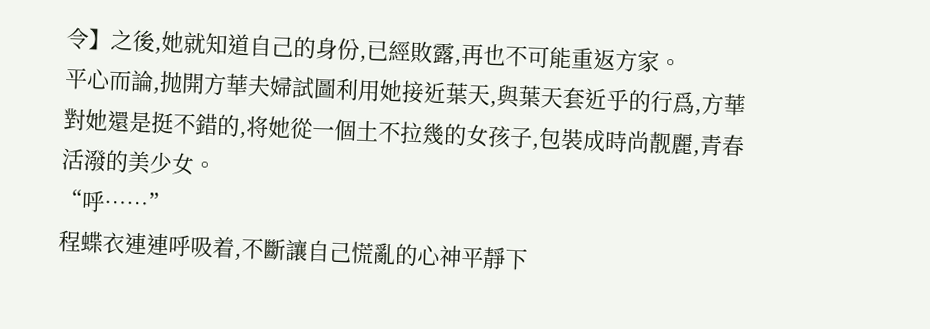令】之後,她就知道自己的身份,已經敗露,再也不可能重返方家。
平心而論,抛開方華夫婦試圖利用她接近葉天,與葉天套近乎的行爲,方華對她還是挺不錯的,将她從一個土不拉幾的女孩子,包裝成時尚靓麗,青春活潑的美少女。
“呼……”
程蝶衣連連呼吸着,不斷讓自己慌亂的心神平靜下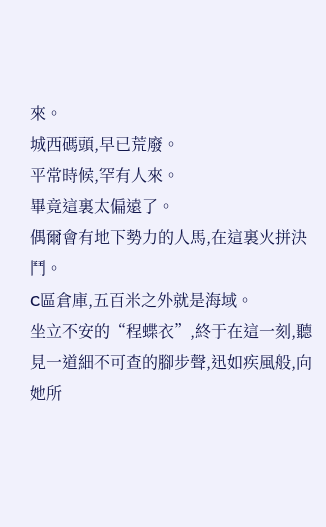來。
城西碼頭,早已荒廢。
平常時候,罕有人來。
畢竟這裏太偏遠了。
偶爾會有地下勢力的人馬,在這裏火拼決鬥。
C區倉庫,五百米之外就是海域。
坐立不安的“程蝶衣”,終于在這一刻,聽見一道細不可查的腳步聲,迅如疾風般,向她所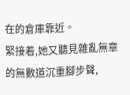在的倉庫靠近。
緊接着,她又聽見雜亂無章的無數道沉重腳步聲,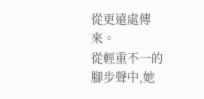從更遠處傳來。
從輕重不一的腳步聲中,她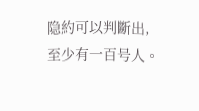隐約可以判斷出,至少有一百号人。